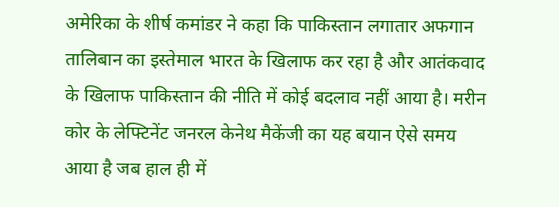अमेरिका के शीर्ष कमांडर ने कहा कि पाकिस्तान लगातार अफगान तालिबान का इस्तेमाल भारत के खिलाफ कर रहा है और आतंकवाद के खिलाफ पाकिस्तान की नीति में कोई बदलाव नहीं आया है। मरीन कोर के लेफ्टिनेंट जनरल केनेथ मैकेंजी का यह बयान ऐसे समय आया है जब हाल ही में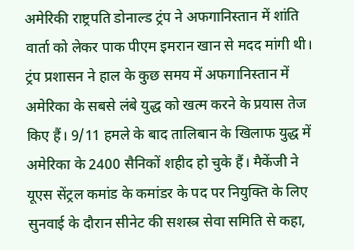अमेरिकी राष्ट्रपति डोनाल्ड ट्रंप ने अफगानिस्तान में शांति वार्ता को लेकर पाक पीएम इमरान खान से मदद मांगी थी।
ट्रंप प्रशासन ने हाल के कुछ समय में अफगानिस्तान में अमेरिका के सबसे लंबे युद्ध को खत्म करने के प्रयास तेज किए हैं। 9/11 हमले के बाद तालिबान के खिलाफ युद्ध में अमेरिका के 2400 सैनिकों शहीद हो चुके हैं। मैकेंजी ने यूएस सेंट्रल कमांड के कमांडर के पद पर नियुक्ति के लिए सुनवाई के दौरान सीनेट की सशस्त्र सेवा समिति से कहा,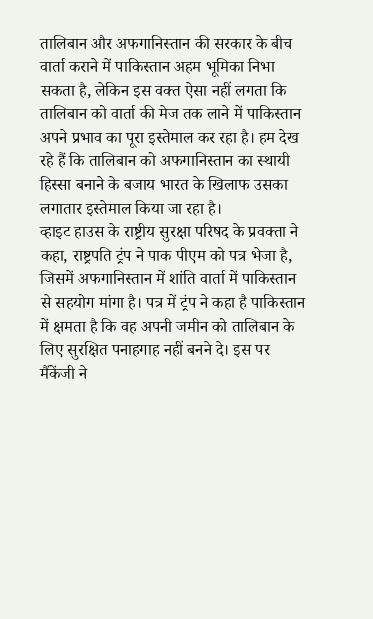तालिबान और अफगानिस्तान की सरकार के बीच वार्ता कराने में पाकिस्तान अहम भूमिका निभा सकता है, लेकिन इस वक्त ऐसा नहीं लगता कि तालिबान को वार्ता की मेज तक लाने में पाकिस्तान अपने प्रभाव का पूरा इस्तेमाल कर रहा है। हम देख रहे हैं कि तालिबान को अफगानिस्तान का स्थायी हिस्सा बनाने के बजाय भारत के खिलाफ उसका लगातार इस्तेमाल किया जा रहा है।
व्हाइट हाउस के राष्ट्रीय सुरक्षा परिषद के प्रवक्ता ने कहा, राष्ट्रपति ट्रंप ने पाक पीएम को पत्र भेजा है, जिसमें अफगानिस्तान में शांति वार्ता में पाकिस्तान से सहयोग मांगा है। पत्र में ट्रंप ने कहा है पाकिस्तान में क्षमता है कि वह अपनी जमीन को तालिबान के लिए सुरक्षित पनाहगाह नहीं बनने दे। इस पर मैंकेंजी ने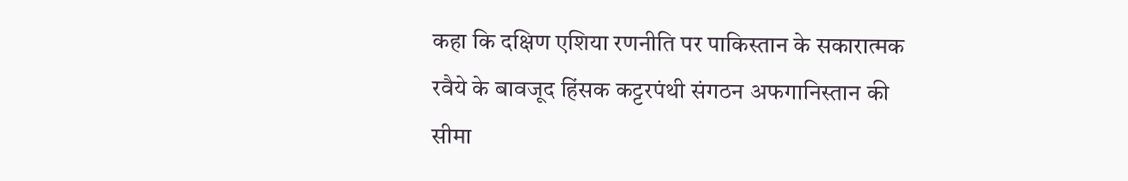कहा कि दक्षिण एशिया रणनीति पर पाकिस्तान के सकारात्मक रवैये के बावजूद हिंसक कट्टरपंथी संगठन अफगानिस्तान की सीमा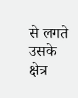से लगते उसके क्षेत्र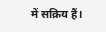में सक्रिय हैं।